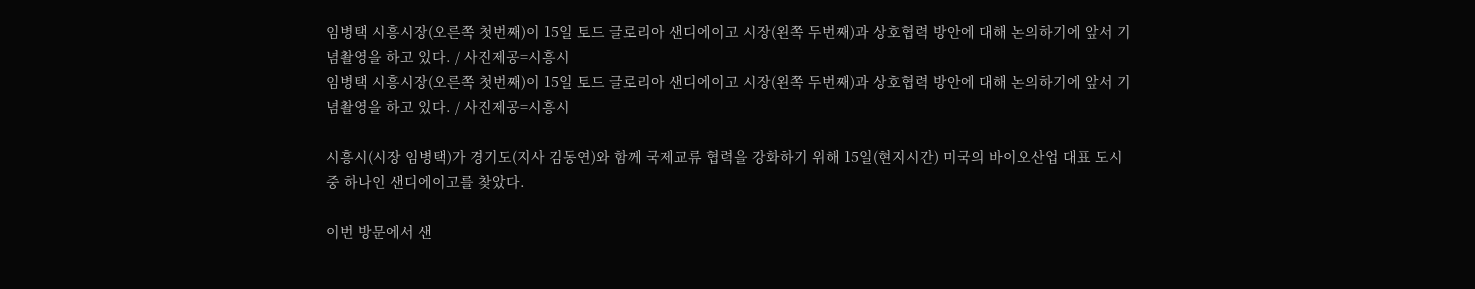임병택 시흥시장(오른쪽 첫번째)이 15일 토드 글로리아 샌디에이고 시장(왼쪽 두번째)과 상호협력 방안에 대해 논의하기에 앞서 기념촬영을 하고 있다. / 사진제공=시흥시
임병택 시흥시장(오른쪽 첫번째)이 15일 토드 글로리아 샌디에이고 시장(왼쪽 두번째)과 상호협력 방안에 대해 논의하기에 앞서 기념촬영을 하고 있다. / 사진제공=시흥시

시흥시(시장 임병택)가 경기도(지사 김동연)와 함께 국제교류 협력을 강화하기 위해 15일(현지시간) 미국의 바이오산업 대표 도시 중 하나인 샌디에이고를 찾았다.

이번 방문에서 샌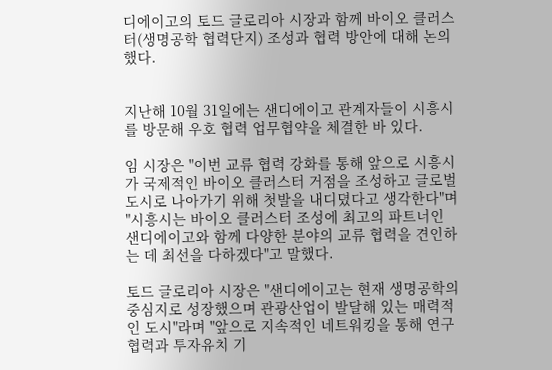디에이고의 토드 글로리아 시장과 함께 바이오 클러스터(생명공학 협력단지) 조성과 협력 방안에 대해 논의했다.


지난해 10월 31일에는 샌디에이고 관계자들이 시흥시를 방문해 우호 협력 업무협약을 체결한 바 있다.

임 시장은 "이번 교류 협력 강화를 통해 앞으로 시흥시가 국제적인 바이오 클러스터 거점을 조성하고 글로벌 도시로 나아가기 위해 첫발을 내디뎠다고 생각한다"며 "시흥시는 바이오 클러스터 조성에 최고의 파트너인 샌디에이고와 함께 다양한 분야의 교류 협력을 견인하는 데 최선을 다하겠다"고 말했다.

토드 글로리아 시장은 "샌디에이고는 현재 생명공학의 중심지로 성장했으며 관광산업이 발달해 있는 매력적인 도시"라며 "앞으로 지속적인 네트워킹을 통해 연구 협력과 투자유치 기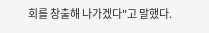회를 창출해 나가겠다"고 말했다.